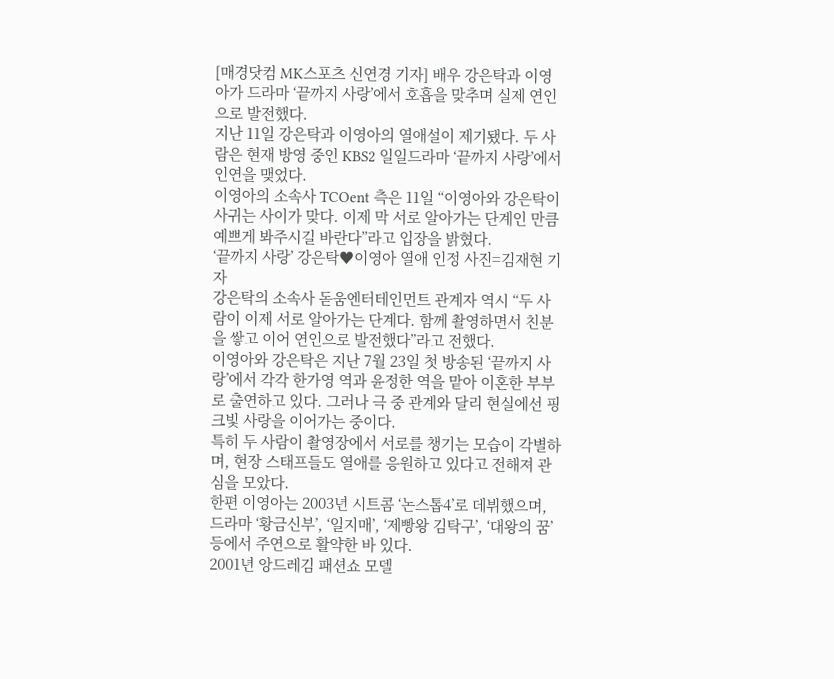[매경닷컴 MK스포츠 신연경 기자] 배우 강은탁과 이영아가 드라마 ‘끝까지 사랑’에서 호흡을 맞추며 실제 연인으로 발전했다.
지난 11일 강은탁과 이영아의 열애설이 제기됐다. 두 사람은 현재 방영 중인 KBS2 일일드라마 ‘끝까지 사랑’에서 인연을 맺었다.
이영아의 소속사 TCOent 측은 11일 “이영아와 강은탁이 사귀는 사이가 맞다. 이제 막 서로 알아가는 단계인 만큼 예쁘게 봐주시길 바란다”라고 입장을 밝혔다.
‘끝까지 사랑’ 강은탁♥이영아 열애 인정 사진=김재현 기자
강은탁의 소속사 돋움엔터테인먼트 관계자 역시 “두 사람이 이제 서로 알아가는 단계다. 함께 촬영하면서 친분을 쌓고 이어 연인으로 발전했다”라고 전했다.
이영아와 강은탁은 지난 7월 23일 첫 방송된 ‘끝까지 사랑’에서 각각 한가영 역과 윤정한 역을 맡아 이혼한 부부로 출연하고 있다. 그러나 극 중 관계와 달리 현실에선 핑크빛 사랑을 이어가는 중이다.
특히 두 사람이 촬영장에서 서로를 챙기는 모습이 각별하며, 현장 스태프들도 열애를 응원하고 있다고 전해져 관심을 모았다.
한편 이영아는 2003년 시트콤 ‘논스톱4’로 데뷔했으며, 드라마 ‘황금신부’, ‘일지매’, ‘제빵왕 김탁구’, ‘대왕의 꿈’ 등에서 주연으로 활약한 바 있다.
2001년 앙드레김 패션쇼 모델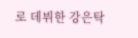로 데뷔한 강은탁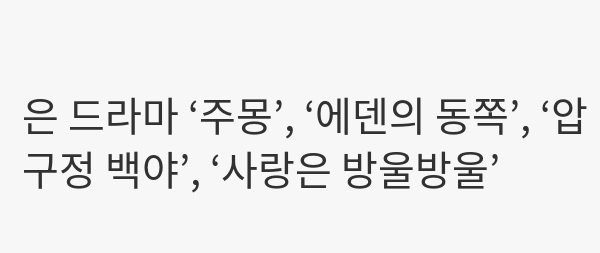은 드라마 ‘주몽’, ‘에덴의 동쪽’, ‘압구정 백야’, ‘사랑은 방울방울’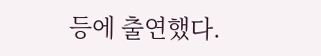등에 출연했다.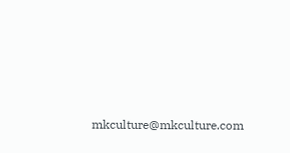mkculture@mkculture.com